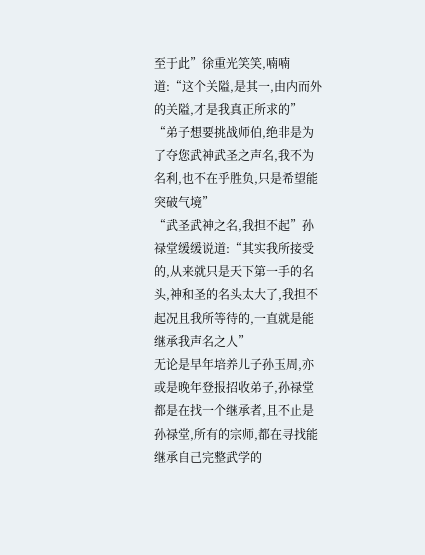至于此”徐重光笑笑,喃喃道:“这个关隘,是其一,由内而外的关隘,才是我真正所求的”
“弟子想要挑战师伯,绝非是为了夺您武神武圣之声名,我不为名利,也不在乎胜负,只是希望能突破气境”
“武圣武神之名,我担不起”孙禄堂缓缓说道:“其实我所接受的,从来就只是天下第一手的名头,神和圣的名头太大了,我担不起况且我所等待的,一直就是能继承我声名之人”
无论是早年培养儿子孙玉周,亦或是晚年登报招收弟子,孙禄堂都是在找一个继承者,且不止是孙禄堂,所有的宗师,都在寻找能继承自己完整武学的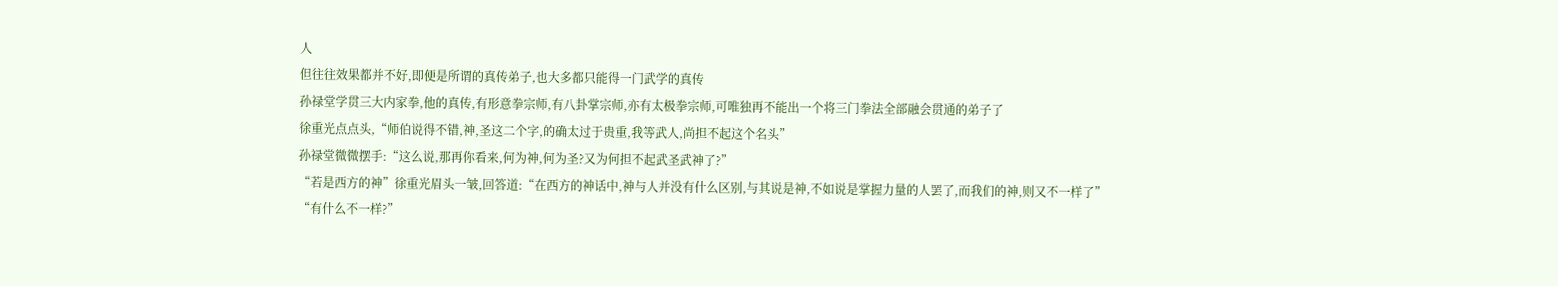人
但往往效果都并不好,即便是所谓的真传弟子,也大多都只能得一门武学的真传
孙禄堂学贯三大内家拳,他的真传,有形意拳宗师,有八卦掌宗师,亦有太极拳宗师,可唯独再不能出一个将三门拳法全部融会贯通的弟子了
徐重光点点头,“师伯说得不错,神,圣这二个字,的确太过于贵重,我等武人,尚担不起这个名头”
孙禄堂微微摆手:“这么说,那再你看来,何为神,何为圣?又为何担不起武圣武神了?”
“若是西方的神”徐重光眉头一皱,回答道:“在西方的神话中,神与人并没有什么区别,与其说是神,不如说是掌握力量的人罢了,而我们的神,则又不一样了”
“有什么不一样?”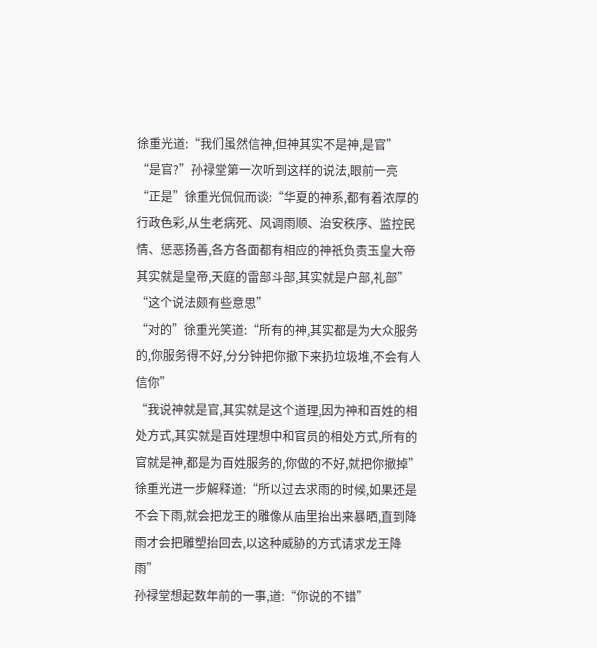徐重光道:“我们虽然信神,但神其实不是神,是官”
“是官?”孙禄堂第一次听到这样的说法,眼前一亮
“正是”徐重光侃侃而谈:“华夏的神系,都有着浓厚的行政色彩,从生老病死、风调雨顺、治安秩序、监控民情、惩恶扬善,各方各面都有相应的神祇负责玉皇大帝其实就是皇帝,天庭的雷部斗部,其实就是户部,礼部”
“这个说法颇有些意思”
“对的”徐重光笑道:“所有的神,其实都是为大众服务的,你服务得不好,分分钟把你撤下来扔垃圾堆,不会有人信你”
“我说神就是官,其实就是这个道理,因为神和百姓的相处方式,其实就是百姓理想中和官员的相处方式,所有的官就是神,都是为百姓服务的,你做的不好,就把你撤掉”
徐重光进一步解释道:“所以过去求雨的时候,如果还是不会下雨,就会把龙王的雕像从庙里抬出来暴晒,直到降雨才会把雕塑抬回去,以这种威胁的方式请求龙王降雨”
孙禄堂想起数年前的一事,道:“你说的不错”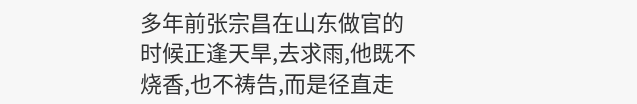多年前张宗昌在山东做官的时候正逢天旱,去求雨,他既不烧香,也不祷告,而是径直走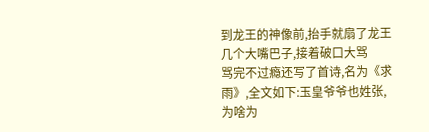到龙王的神像前,抬手就扇了龙王几个大嘴巴子,接着破口大骂
骂完不过瘾还写了首诗,名为《求雨》,全文如下:玉皇爷爷也姓张,为啥为